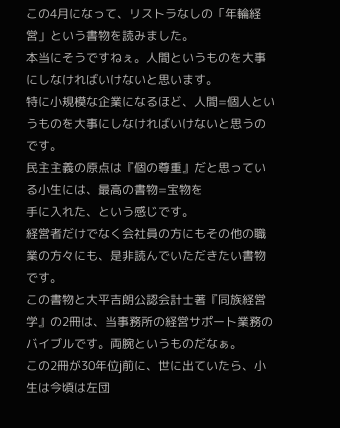この4月になって、リストラなしの「年輪経営」という書物を読みました。
本当にそうですねぇ。人間というものを大事にしなければいけないと思います。
特に小規模な企業になるほど、人間=個人というものを大事にしなければいけないと思うのです。
民主主義の原点は『個の尊重』だと思っている小生には、最高の書物=宝物を
手に入れた、という感じです。
経営者だけでなく会社員の方にもその他の職業の方々にも、是非読んでいただきたい書物です。
この書物と大平吉朗公認会計士著『同族経営学』の2冊は、当事務所の経営サポート業務の
バイブルです。両腕というものだなぁ。
この2冊が30年位j前に、世に出ていたら、小生は今頃は左団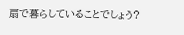扇で暮らしていることでしょう?